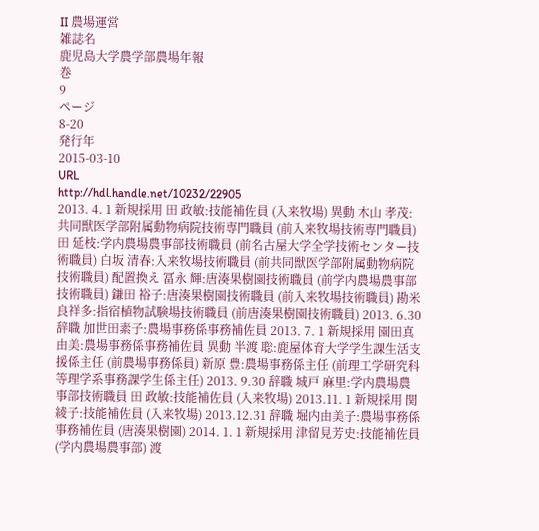II 農場運営
雑誌名
鹿児島大学農学部農場年報
巻
9
ページ
8-20
発行年
2015-03-10
URL
http://hdl.handle.net/10232/22905
2013. 4. 1 新規採用 田 政敏:技能補佐員 (入来牧場) 異動 木山 孝茂:共同獣医学部附属動物病院技術専門職員 (前入来牧場技術専門職員) 田 延枝:学内農場農事部技術職員 (前名古屋大学全学技術センター技術職員) 白坂 清春:入来牧場技術職員 (前共同獣医学部附属動物病院技術職員) 配置換え 冨永 輝:唐湊果樹園技術職員 (前学内農場農事部技術職員) 鎌田 裕子:唐湊果樹園技術職員 (前入来牧場技術職員) 勘米良祥多:指宿植物試験場技術職員 (前唐湊果樹園技術職員) 2013. 6.30 辞職 加世田素子:農場事務係事務補佐員 2013. 7. 1 新規採用 園田真由美:農場事務係事務補佐員 異動 半渡 聡:鹿屋体育大学学生課生活支援係主任 (前農場事務係員) 新原 豊:農場事務係主任 (前理工学研究科等理学系事務課学生係主任) 2013. 9.30 辞職 城戸 麻里:学内農場農事部技術職員 田 政敏:技能補佐員 (入来牧場) 2013.11. 1 新規採用 関 綾子:技能補佐員 (入来牧場) 2013.12.31 辞職 堀内由美子:農場事務係事務補佐員 (唐湊果樹園) 2014. 1. 1 新規採用 津留見芳史:技能補佐員 (学内農場農事部) 渡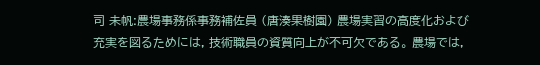司 未帆:農場事務係事務補佐員 (唐湊果樹園) 農場実習の高度化および充実を図るためには, 技術職員の資質向上が不可欠である。 農場では,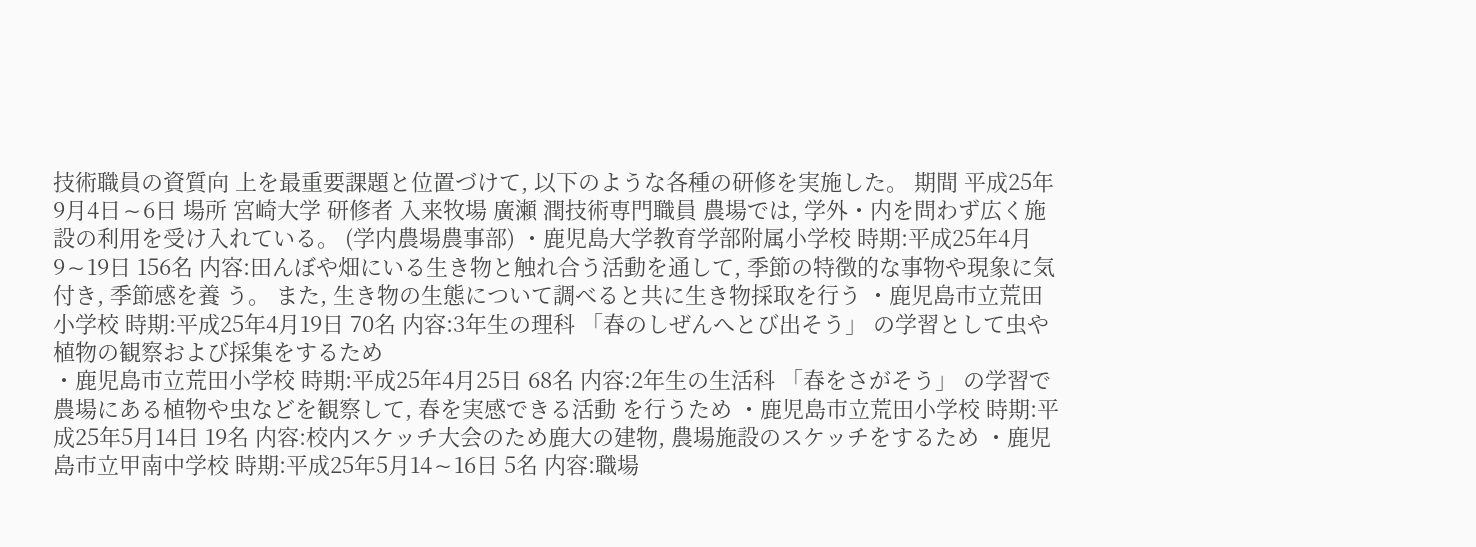技術職員の資質向 上を最重要課題と位置づけて, 以下のような各種の研修を実施した。 期間 平成25年9月4日∼6日 場所 宮崎大学 研修者 入来牧場 廣瀬 潤技術専門職員 農場では, 学外・内を問わず広く施設の利用を受け入れている。 (学内農場農事部) ・鹿児島大学教育学部附属小学校 時期:平成25年4月9∼19日 156名 内容:田んぼや畑にいる生き物と触れ合う活動を通して, 季節の特徴的な事物や現象に気付き, 季節感を養 う。 また, 生き物の生態について調べると共に生き物採取を行う ・鹿児島市立荒田小学校 時期:平成25年4月19日 70名 内容:3年生の理科 「春のしぜんへとび出そう」 の学習として虫や植物の観察および採集をするため
・鹿児島市立荒田小学校 時期:平成25年4月25日 68名 内容:2年生の生活科 「春をさがそう」 の学習で農場にある植物や虫などを観察して, 春を実感できる活動 を行うため ・鹿児島市立荒田小学校 時期:平成25年5月14日 19名 内容:校内スケッチ大会のため鹿大の建物, 農場施設のスケッチをするため ・鹿児島市立甲南中学校 時期:平成25年5月14∼16日 5名 内容:職場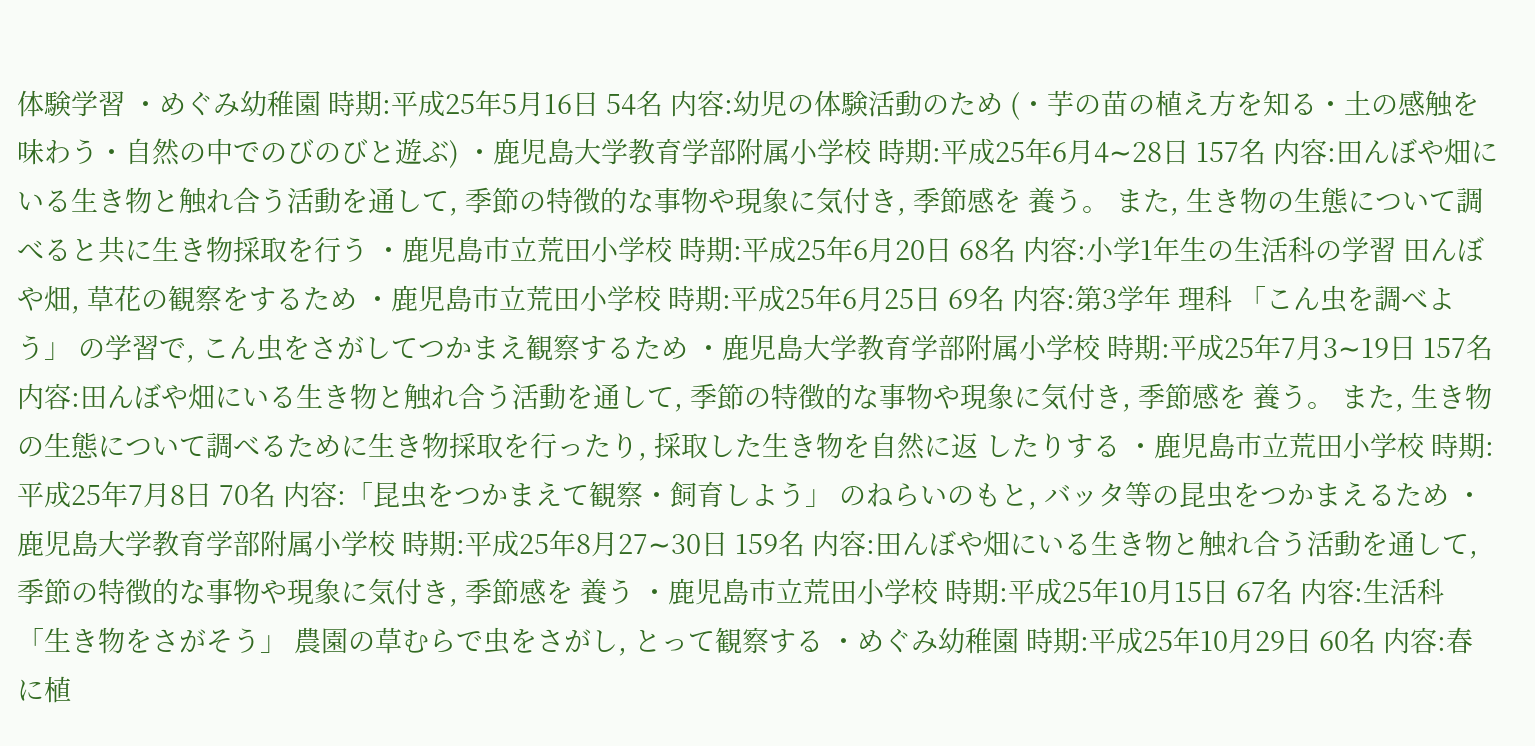体験学習 ・めぐみ幼稚園 時期:平成25年5月16日 54名 内容:幼児の体験活動のため (・芋の苗の植え方を知る・土の感触を味わう・自然の中でのびのびと遊ぶ) ・鹿児島大学教育学部附属小学校 時期:平成25年6月4∼28日 157名 内容:田んぼや畑にいる生き物と触れ合う活動を通して, 季節の特徴的な事物や現象に気付き, 季節感を 養う。 また, 生き物の生態について調べると共に生き物採取を行う ・鹿児島市立荒田小学校 時期:平成25年6月20日 68名 内容:小学1年生の生活科の学習 田んぼや畑, 草花の観察をするため ・鹿児島市立荒田小学校 時期:平成25年6月25日 69名 内容:第3学年 理科 「こん虫を調べよう」 の学習で, こん虫をさがしてつかまえ観察するため ・鹿児島大学教育学部附属小学校 時期:平成25年7月3∼19日 157名 内容:田んぼや畑にいる生き物と触れ合う活動を通して, 季節の特徴的な事物や現象に気付き, 季節感を 養う。 また, 生き物の生態について調べるために生き物採取を行ったり, 採取した生き物を自然に返 したりする ・鹿児島市立荒田小学校 時期:平成25年7月8日 70名 内容:「昆虫をつかまえて観察・飼育しよう」 のねらいのもと, バッタ等の昆虫をつかまえるため ・鹿児島大学教育学部附属小学校 時期:平成25年8月27∼30日 159名 内容:田んぼや畑にいる生き物と触れ合う活動を通して, 季節の特徴的な事物や現象に気付き, 季節感を 養う ・鹿児島市立荒田小学校 時期:平成25年10月15日 67名 内容:生活科 「生き物をさがそう」 農園の草むらで虫をさがし, とって観察する ・めぐみ幼稚園 時期:平成25年10月29日 60名 内容:春に植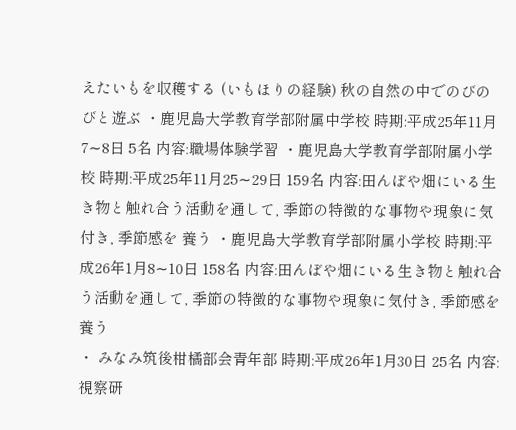えたいもを収穫する (いもほりの経験) 秋の自然の中でのびのびと遊ぶ ・鹿児島大学教育学部附属中学校 時期:平成25年11月7∼8日 5名 内容:職場体験学習 ・鹿児島大学教育学部附属小学校 時期:平成25年11月25∼29日 159名 内容:田んぼや畑にいる生き物と触れ合う活動を通して, 季節の特徴的な事物や現象に気付き, 季節感を 養う ・鹿児島大学教育学部附属小学校 時期:平成26年1月8∼10日 158名 内容:田んぼや畑にいる生き物と触れ合う活動を通して, 季節の特徴的な事物や現象に気付き, 季節感を 養う
・ みなみ筑後柑橘部会青年部 時期:平成26年1月30日 25名 内容:視察研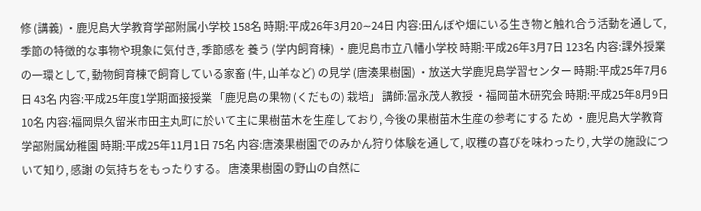修 (講義) ・鹿児島大学教育学部附属小学校 158名 時期:平成26年3月20∼24日 内容:田んぼや畑にいる生き物と触れ合う活動を通して, 季節の特徴的な事物や現象に気付き, 季節感を 養う (学内飼育棟) ・鹿児島市立八幡小学校 時期:平成26年3月7日 123名 内容:課外授業の一環として, 動物飼育棟で飼育している家畜 (牛, 山羊など) の見学 (唐湊果樹園) ・放送大学鹿児島学習センター 時期:平成25年7月6日 43名 内容:平成25年度1学期面接授業 「鹿児島の果物 (くだもの) 栽培」 講師:冨永茂人教授 ・福岡苗木研究会 時期:平成25年8月9日 10名 内容:福岡県久留米市田主丸町に於いて主に果樹苗木を生産しており, 今後の果樹苗木生産の参考にする ため ・鹿児島大学教育学部附属幼稚園 時期:平成25年11月1日 75名 内容:唐湊果樹園でのみかん狩り体験を通して, 収穫の喜びを味わったり, 大学の施設について知り, 感謝 の気持ちをもったりする。 唐湊果樹園の野山の自然に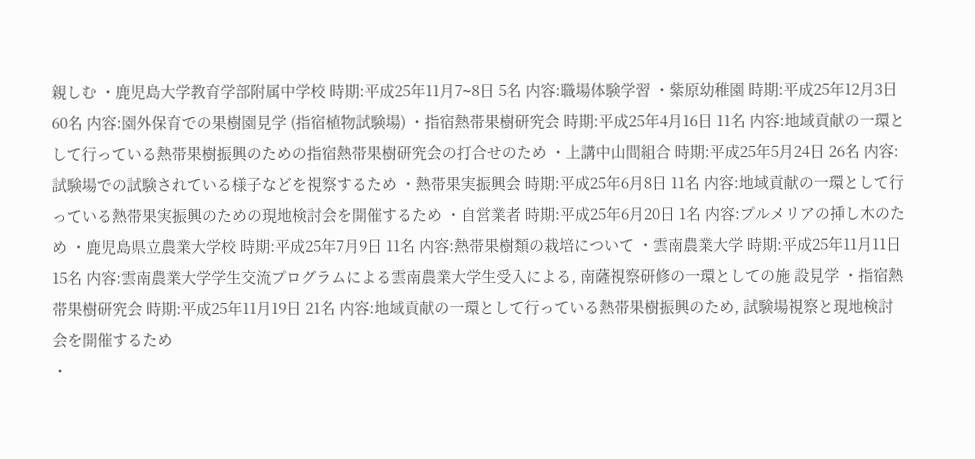親しむ ・鹿児島大学教育学部附属中学校 時期:平成25年11月7∼8日 5名 内容:職場体験学習 ・紫原幼稚園 時期:平成25年12月3日 60名 内容:園外保育での果樹園見学 (指宿植物試験場) ・指宿熱帯果樹研究会 時期:平成25年4月16日 11名 内容:地域貢献の一環として行っている熱帯果樹振興のための指宿熱帯果樹研究会の打合せのため ・上講中山間組合 時期:平成25年5月24日 26名 内容:試験場での試験されている様子などを視察するため ・熱帯果実振興会 時期:平成25年6月8日 11名 内容:地域貢献の一環として行っている熱帯果実振興のための現地検討会を開催するため ・自営業者 時期:平成25年6月20日 1名 内容:プルメリアの挿し木のため ・鹿児島県立農業大学校 時期:平成25年7月9日 11名 内容:熱帯果樹類の栽培について ・雲南農業大学 時期:平成25年11月11日 15名 内容:雲南農業大学学生交流プログラムによる雲南農業大学生受入による, 南薩視察研修の一環としての施 設見学 ・指宿熱帯果樹研究会 時期:平成25年11月19日 21名 内容:地域貢献の一環として行っている熱帯果樹振興のため, 試験場視察と現地検討会を開催するため
・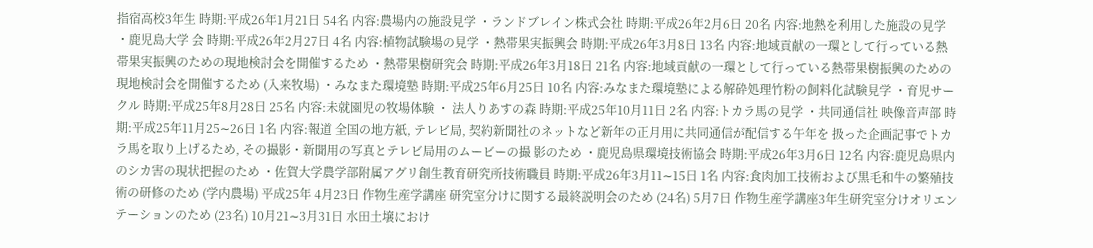指宿高校3年生 時期:平成26年1月21日 54名 内容:農場内の施設見学 ・ランドブレイン株式会社 時期:平成26年2月6日 20名 内容:地熱を利用した施設の見学 ・鹿児島大学 会 時期:平成26年2月27日 4名 内容:植物試験場の見学 ・熱帯果実振興会 時期:平成26年3月8日 13名 内容:地域貢献の一環として行っている熱帯果実振興のための現地検討会を開催するため ・熱帯果樹研究会 時期:平成26年3月18日 21名 内容:地域貢献の一環として行っている熱帯果樹振興のための現地検討会を開催するため (入来牧場) ・みなまた環境塾 時期:平成25年6月25日 10名 内容:みなまた環境塾による解砕処理竹粉の飼料化試験見学 ・育児サークル 時期:平成25年8月28日 25名 内容:未就園児の牧場体験 ・ 法人りあすの森 時期:平成25年10月11日 2名 内容:トカラ馬の見学 ・共同通信社 映像音声部 時期:平成25年11月25∼26日 1名 内容:報道 全国の地方紙, テレビ局, 契約新聞社のネットなど新年の正月用に共同通信が配信する午年を 扱った企画記事でトカラ馬を取り上げるため, その撮影・新聞用の写真とテレビ局用のムービーの撮 影のため ・鹿児島県環境技術協会 時期:平成26年3月6日 12名 内容:鹿児島県内のシカ害の現状把握のため ・佐賀大学農学部附属アグリ創生教育研究所技術職員 時期:平成26年3月11∼15日 1名 内容:食肉加工技術および黒毛和牛の繁殖技術の研修のため (学内農場) 平成25年 4月23日 作物生産学講座 研究室分けに関する最終説明会のため (24名) 5月7日 作物生産学講座3年生研究室分けオリエンテーションのため (23名) 10月21∼3月31日 水田土壌におけ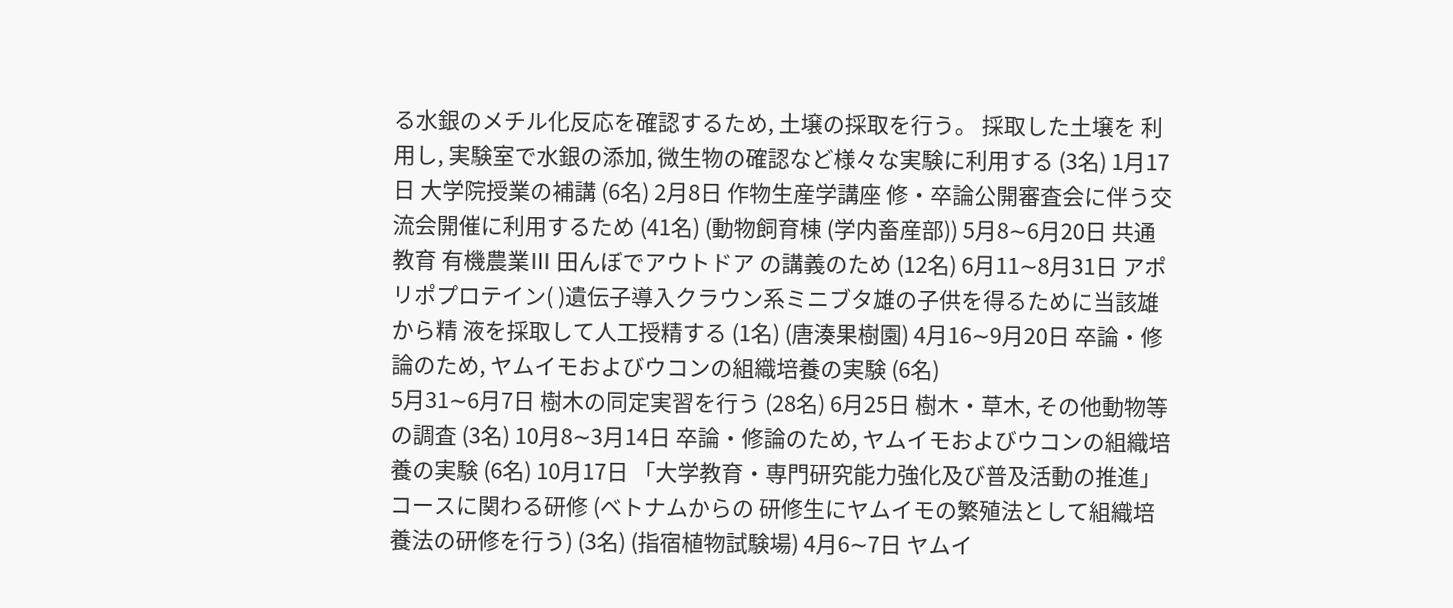る水銀のメチル化反応を確認するため, 土壌の採取を行う。 採取した土壌を 利用し, 実験室で水銀の添加, 微生物の確認など様々な実験に利用する (3名) 1月17日 大学院授業の補講 (6名) 2月8日 作物生産学講座 修・卒論公開審査会に伴う交流会開催に利用するため (41名) (動物飼育棟 (学内畜産部)) 5月8∼6月20日 共通教育 有機農業Ⅲ 田んぼでアウトドア の講義のため (12名) 6月11∼8月31日 アポリポプロテイン( )遺伝子導入クラウン系ミニブタ雄の子供を得るために当該雄から精 液を採取して人工授精する (1名) (唐湊果樹園) 4月16∼9月20日 卒論・修論のため, ヤムイモおよびウコンの組織培養の実験 (6名)
5月31∼6月7日 樹木の同定実習を行う (28名) 6月25日 樹木・草木, その他動物等の調査 (3名) 10月8∼3月14日 卒論・修論のため, ヤムイモおよびウコンの組織培養の実験 (6名) 10月17日 「大学教育・専門研究能力強化及び普及活動の推進」 コースに関わる研修 (ベトナムからの 研修生にヤムイモの繁殖法として組織培養法の研修を行う) (3名) (指宿植物試験場) 4月6∼7日 ヤムイ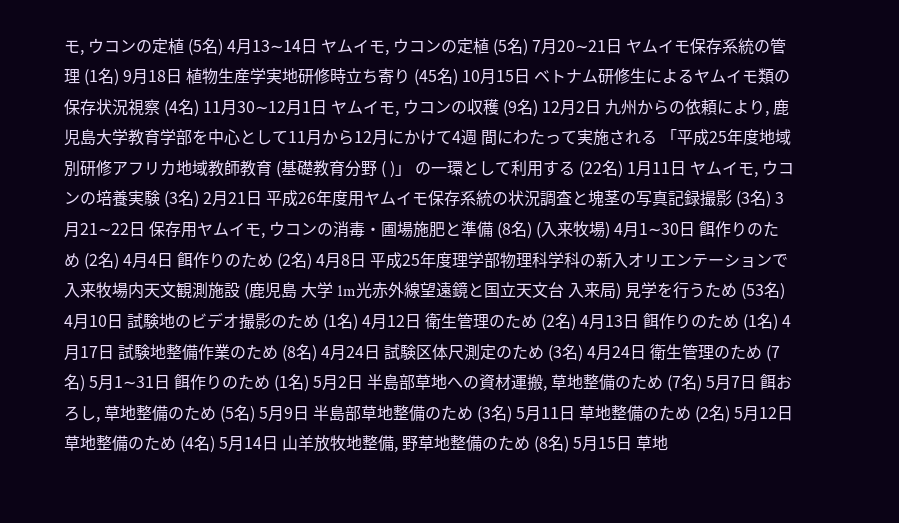モ, ウコンの定植 (5名) 4月13∼14日 ヤムイモ, ウコンの定植 (5名) 7月20∼21日 ヤムイモ保存系統の管理 (1名) 9月18日 植物生産学実地研修時立ち寄り (45名) 10月15日 ベトナム研修生によるヤムイモ類の保存状況視察 (4名) 11月30∼12月1日 ヤムイモ, ウコンの収穫 (9名) 12月2日 九州からの依頼により, 鹿児島大学教育学部を中心として11月から12月にかけて4週 間にわたって実施される 「平成25年度地域別研修アフリカ地域教師教育 (基礎教育分野 ( )」 の一環として利用する (22名) 1月11日 ヤムイモ, ウコンの培養実験 (3名) 2月21日 平成26年度用ヤムイモ保存系統の状況調査と塊茎の写真記録撮影 (3名) 3月21∼22日 保存用ヤムイモ, ウコンの消毒・圃場施肥と準備 (8名) (入来牧場) 4月1∼30日 餌作りのため (2名) 4月4日 餌作りのため (2名) 4月8日 平成25年度理学部物理科学科の新入オリエンテーションで入来牧場内天文観測施設 (鹿児島 大学 1m光赤外線望遠鏡と国立天文台 入来局) 見学を行うため (53名) 4月10日 試験地のビデオ撮影のため (1名) 4月12日 衛生管理のため (2名) 4月13日 餌作りのため (1名) 4月17日 試験地整備作業のため (8名) 4月24日 試験区体尺測定のため (3名) 4月24日 衛生管理のため (7名) 5月1∼31日 餌作りのため (1名) 5月2日 半島部草地への資材運搬, 草地整備のため (7名) 5月7日 餌おろし, 草地整備のため (5名) 5月9日 半島部草地整備のため (3名) 5月11日 草地整備のため (2名) 5月12日 草地整備のため (4名) 5月14日 山羊放牧地整備, 野草地整備のため (8名) 5月15日 草地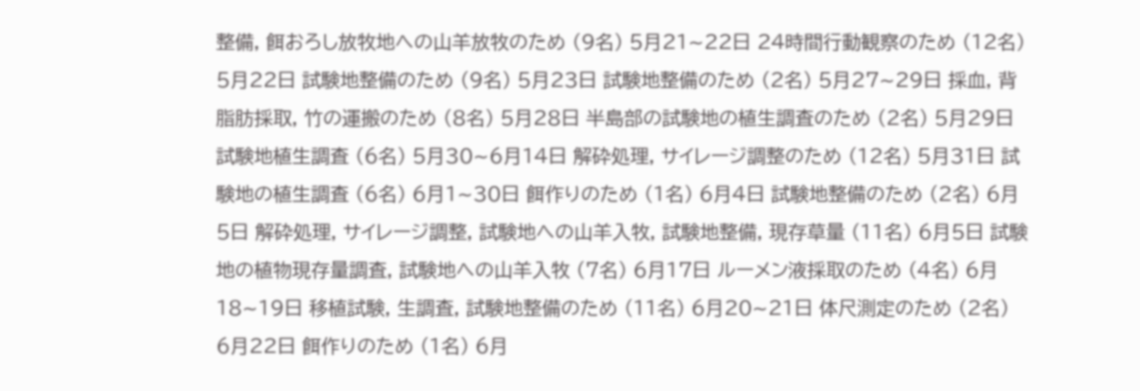整備, 餌おろし放牧地への山羊放牧のため (9名) 5月21∼22日 24時間行動観察のため (12名) 5月22日 試験地整備のため (9名) 5月23日 試験地整備のため (2名) 5月27∼29日 採血, 背脂肪採取, 竹の運搬のため (8名) 5月28日 半島部の試験地の植生調査のため (2名) 5月29日 試験地植生調査 (6名) 5月30∼6月14日 解砕処理, サイレージ調整のため (12名) 5月31日 試験地の植生調査 (6名) 6月1∼30日 餌作りのため (1名) 6月4日 試験地整備のため (2名) 6月5日 解砕処理, サイレージ調整, 試験地への山羊入牧, 試験地整備, 現存草量 (11名) 6月5日 試験地の植物現存量調査, 試験地への山羊入牧 (7名) 6月17日 ルーメン液採取のため (4名) 6月18∼19日 移植試験, 生調査, 試験地整備のため (11名) 6月20∼21日 体尺測定のため (2名)
6月22日 餌作りのため (1名) 6月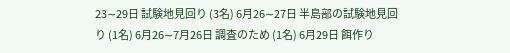23∼29日 試験地見回り (3名) 6月26∼27日 半島部の試験地見回り (1名) 6月26∼7月26日 調査のため (1名) 6月29日 餌作り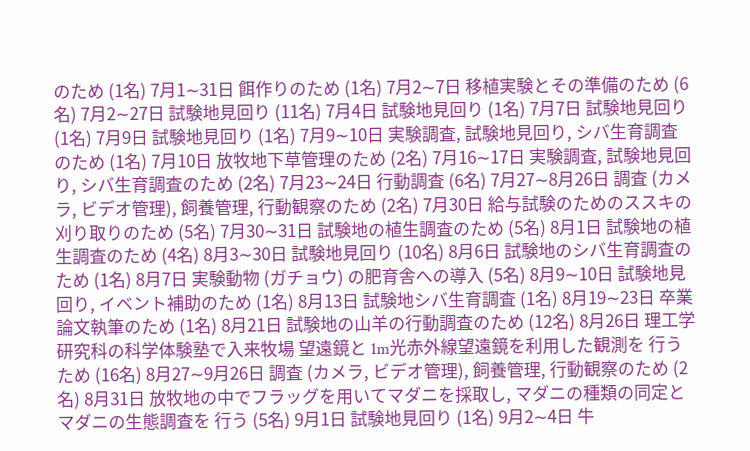のため (1名) 7月1∼31日 餌作りのため (1名) 7月2∼7日 移植実験とその準備のため (6名) 7月2∼27日 試験地見回り (11名) 7月4日 試験地見回り (1名) 7月7日 試験地見回り (1名) 7月9日 試験地見回り (1名) 7月9∼10日 実験調査, 試験地見回り, シバ生育調査のため (1名) 7月10日 放牧地下草管理のため (2名) 7月16∼17日 実験調査, 試験地見回り, シバ生育調査のため (2名) 7月23∼24日 行動調査 (6名) 7月27∼8月26日 調査 (カメラ, ビデオ管理), 飼養管理, 行動観察のため (2名) 7月30日 給与試験のためのススキの刈り取りのため (5名) 7月30∼31日 試験地の植生調査のため (5名) 8月1日 試験地の植生調査のため (4名) 8月3∼30日 試験地見回り (10名) 8月6日 試験地のシバ生育調査のため (1名) 8月7日 実験動物 (ガチョウ) の肥育舎への導入 (5名) 8月9∼10日 試験地見回り, イベント補助のため (1名) 8月13日 試験地シバ生育調査 (1名) 8月19∼23日 卒業論文執筆のため (1名) 8月21日 試験地の山羊の行動調査のため (12名) 8月26日 理工学研究科の科学体験塾で入来牧場 望遠鏡と 1m光赤外線望遠鏡を利用した観測を 行うため (16名) 8月27∼9月26日 調査 (カメラ, ビデオ管理), 飼養管理, 行動観察のため (2名) 8月31日 放牧地の中でフラッグを用いてマダニを採取し, マダニの種類の同定とマダニの生態調査を 行う (5名) 9月1日 試験地見回り (1名) 9月2∼4日 牛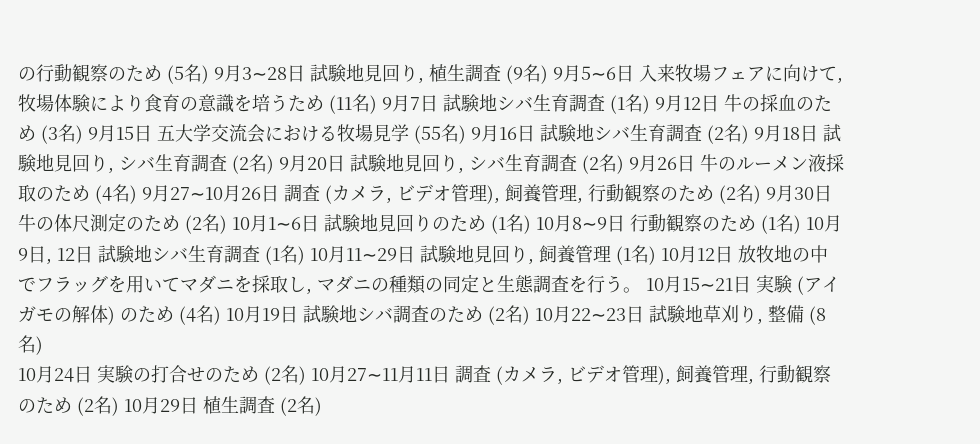の行動観察のため (5名) 9月3∼28日 試験地見回り, 植生調査 (9名) 9月5∼6日 入来牧場フェアに向けて, 牧場体験により食育の意識を培うため (11名) 9月7日 試験地シバ生育調査 (1名) 9月12日 牛の採血のため (3名) 9月15日 五大学交流会における牧場見学 (55名) 9月16日 試験地シバ生育調査 (2名) 9月18日 試験地見回り, シバ生育調査 (2名) 9月20日 試験地見回り, シバ生育調査 (2名) 9月26日 牛のルーメン液採取のため (4名) 9月27∼10月26日 調査 (カメラ, ビデオ管理), 飼養管理, 行動観察のため (2名) 9月30日 牛の体尺測定のため (2名) 10月1∼6日 試験地見回りのため (1名) 10月8∼9日 行動観察のため (1名) 10月9日, 12日 試験地シバ生育調査 (1名) 10月11∼29日 試験地見回り, 飼養管理 (1名) 10月12日 放牧地の中でフラッグを用いてマダニを採取し, マダニの種類の同定と生態調査を行う。 10月15∼21日 実験 (アイガモの解体) のため (4名) 10月19日 試験地シバ調査のため (2名) 10月22∼23日 試験地草刈り, 整備 (8名)
10月24日 実験の打合せのため (2名) 10月27∼11月11日 調査 (カメラ, ビデオ管理), 飼養管理, 行動観察のため (2名) 10月29日 植生調査 (2名)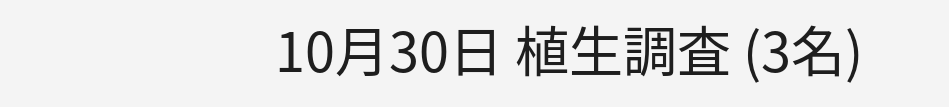10月30日 植生調査 (3名)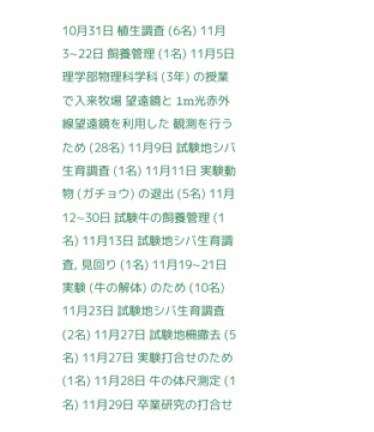10月31日 植生調査 (6名) 11月3∼22日 飼養管理 (1名) 11月5日 理学部物理科学科 (3年) の授業で入来牧場 望遠鏡と 1m光赤外線望遠鏡を利用した 観測を行うため (28名) 11月9日 試験地シバ生育調査 (1名) 11月11日 実験動物 (ガチョウ) の退出 (5名) 11月12∼30日 試験牛の飼養管理 (1名) 11月13日 試験地シバ生育調査, 見回り (1名) 11月19∼21日 実験 (牛の解体) のため (10名) 11月23日 試験地シバ生育調査 (2名) 11月27日 試験地柵撤去 (5名) 11月27日 実験打合せのため (1名) 11月28日 牛の体尺測定 (1名) 11月29日 卒業研究の打合せ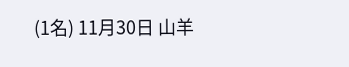(1名) 11月30日 山羊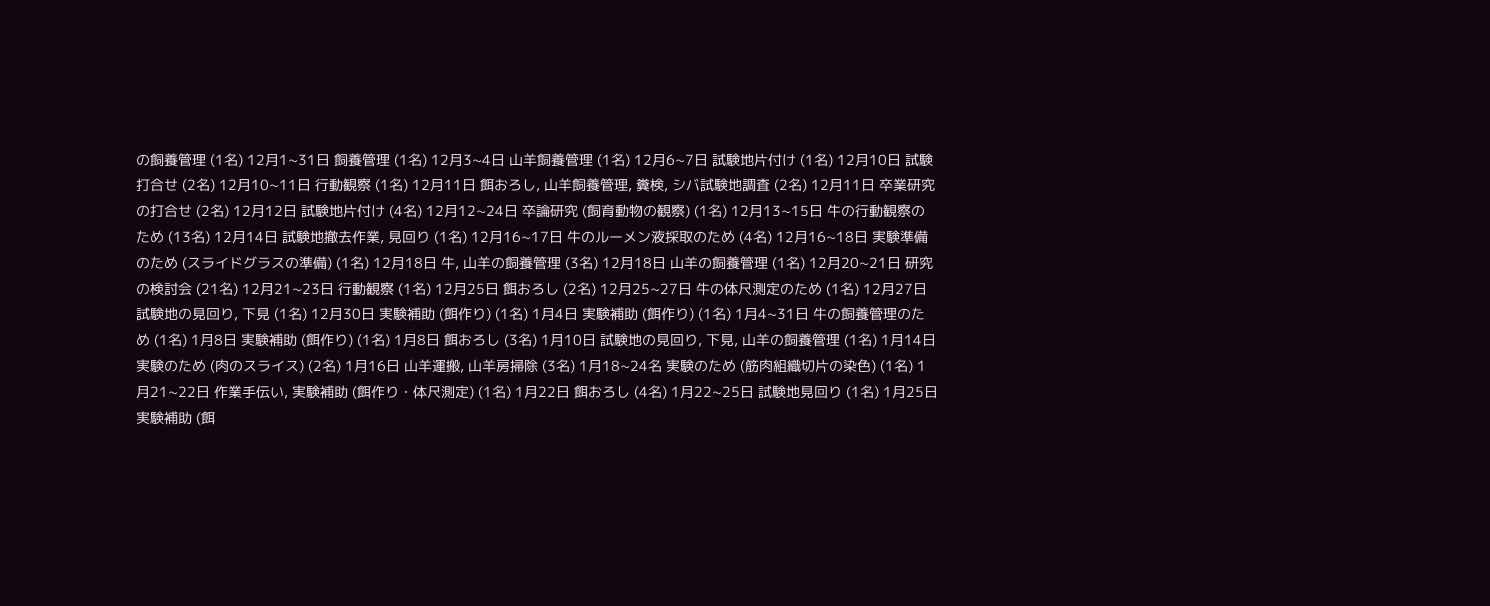の飼養管理 (1名) 12月1∼31日 飼養管理 (1名) 12月3∼4日 山羊飼養管理 (1名) 12月6∼7日 試験地片付け (1名) 12月10日 試験打合せ (2名) 12月10∼11日 行動観察 (1名) 12月11日 餌おろし, 山羊飼養管理, 糞検, シバ試験地調査 (2名) 12月11日 卒業研究の打合せ (2名) 12月12日 試験地片付け (4名) 12月12∼24日 卒論研究 (飼育動物の観察) (1名) 12月13∼15日 牛の行動観察のため (13名) 12月14日 試験地撤去作業, 見回り (1名) 12月16∼17日 牛のルーメン液採取のため (4名) 12月16∼18日 実験準備のため (スライドグラスの準備) (1名) 12月18日 牛, 山羊の飼養管理 (3名) 12月18日 山羊の飼養管理 (1名) 12月20∼21日 研究の検討会 (21名) 12月21∼23日 行動観察 (1名) 12月25日 餌おろし (2名) 12月25∼27日 牛の体尺測定のため (1名) 12月27日 試験地の見回り, 下見 (1名) 12月30日 実験補助 (餌作り) (1名) 1月4日 実験補助 (餌作り) (1名) 1月4∼31日 牛の飼養管理のため (1名) 1月8日 実験補助 (餌作り) (1名) 1月8日 餌おろし (3名) 1月10日 試験地の見回り, 下見, 山羊の飼養管理 (1名) 1月14日 実験のため (肉のスライス) (2名) 1月16日 山羊運搬, 山羊房掃除 (3名) 1月18∼24名 実験のため (筋肉組織切片の染色) (1名) 1月21∼22日 作業手伝い, 実験補助 (餌作り・体尺測定) (1名) 1月22日 餌おろし (4名) 1月22∼25日 試験地見回り (1名) 1月25日 実験補助 (餌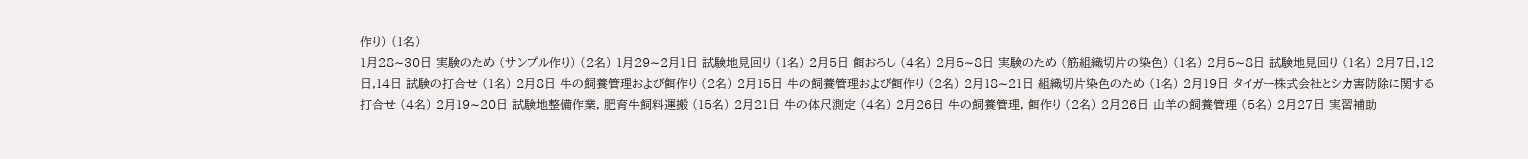作り) (1名)
1月28∼30日 実験のため (サンプル作り) (2名) 1月29∼2月1日 試験地見回り (1名) 2月5日 餌おろし (4名) 2月5∼8日 実験のため (筋組織切片の染色) (1名) 2月5∼8日 試験地見回り (1名) 2月7日,12日,14日 試験の打合せ (1名) 2月8日 牛の飼養管理および餌作り (2名) 2月15日 牛の飼養管理および餌作り (2名) 2月18∼21日 組織切片染色のため (1名) 2月19日 タイガー株式会社とシカ害防除に関する打合せ (4名) 2月19∼20日 試験地整備作業, 肥育牛飼料運搬 (15名) 2月21日 牛の体尺測定 (4名) 2月26日 牛の飼養管理, 餌作り (2名) 2月26日 山羊の飼養管理 (5名) 2月27日 実習補助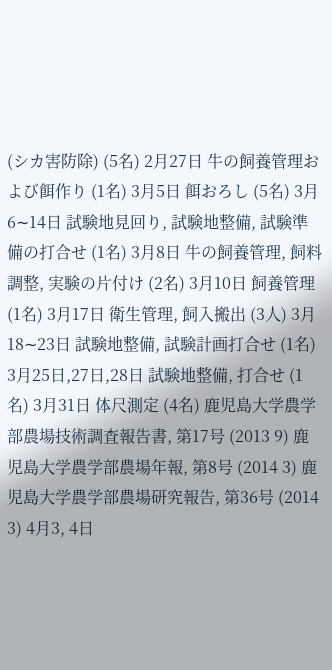(シカ害防除) (5名) 2月27日 牛の飼養管理および餌作り (1名) 3月5日 餌おろし (5名) 3月6∼14日 試験地見回り, 試験地整備, 試験準備の打合せ (1名) 3月8日 牛の飼養管理, 飼料調整, 実験の片付け (2名) 3月10日 飼養管理 (1名) 3月17日 衛生管理, 飼入搬出 (3人) 3月18∼23日 試験地整備, 試験計画打合せ (1名) 3月25日,27日,28日 試験地整備, 打合せ (1名) 3月31日 体尺測定 (4名) 鹿児島大学農学部農場技術調査報告書, 第17号 (2013 9) 鹿児島大学農学部農場年報, 第8号 (2014 3) 鹿児島大学農学部農場研究報告, 第36号 (2014 3) 4月3, 4日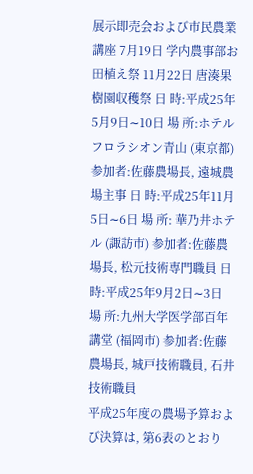展示即売会および市民農業講座 7月19日 学内農事部お田植え祭 11月22日 唐湊果樹園収穫祭 日 時:平成25年5月9日∼10日 場 所:ホテルフロラシオン青山 (東京都) 参加者:佐藤農場長, 遠城農場主事 日 時:平成25年11月5日∼6日 場 所: 華乃井ホテル (諏訪市) 参加者:佐藤農場長, 松元技術専門職員 日 時:平成25年9月2日∼3日 場 所:九州大学医学部百年講堂 (福岡市) 参加者:佐藤農場長, 城戸技術職員, 石井技術職員
平成25年度の農場予算および決算は, 第6表のとおり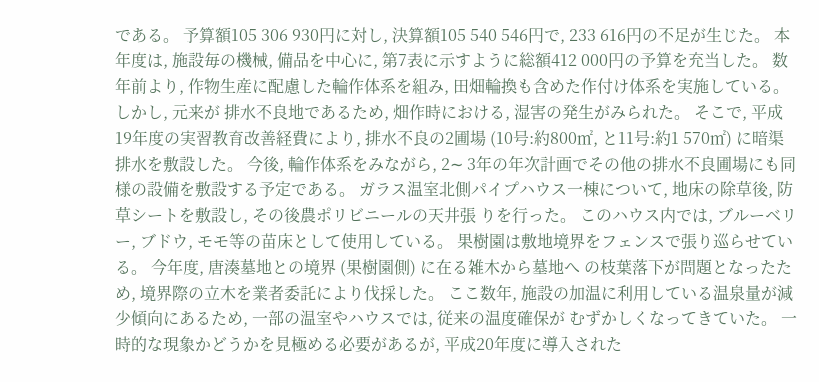である。 予算額105 306 930円に対し, 決算額105 540 546円で, 233 616円の不足が生じた。 本年度は, 施設毎の機械, 備品を中心に, 第7表に示すように総額412 000円の予算を充当した。 数年前より, 作物生産に配慮した輪作体系を組み, 田畑輪換も含めた作付け体系を実施している。 しかし, 元来が 排水不良地であるため, 畑作時における, 湿害の発生がみられた。 そこで, 平成19年度の実習教育改善経費により, 排水不良の2圃場 (10号:約800㎡, と11号:約1 570㎡) に暗渠排水を敷設した。 今後, 輪作体系をみながら, 2∼ 3年の年次計画でその他の排水不良圃場にも同様の設備を敷設する予定である。 ガラス温室北側パイプハウス一棟について, 地床の除草後, 防草シートを敷設し, その後農ポリビニールの天井張 りを行った。 このハウス内では, ブルーベリー, ブドウ, モモ等の苗床として使用している。 果樹園は敷地境界をフェンスで張り巡らせている。 今年度, 唐湊墓地との境界 (果樹園側) に在る雑木から墓地へ の枝葉落下が問題となったため, 境界際の立木を業者委託により伐採した。 ここ数年, 施設の加温に利用している温泉量が減少傾向にあるため, 一部の温室やハウスでは, 従来の温度確保が むずかしくなってきていた。 一時的な現象かどうかを見極める必要があるが, 平成20年度に導入された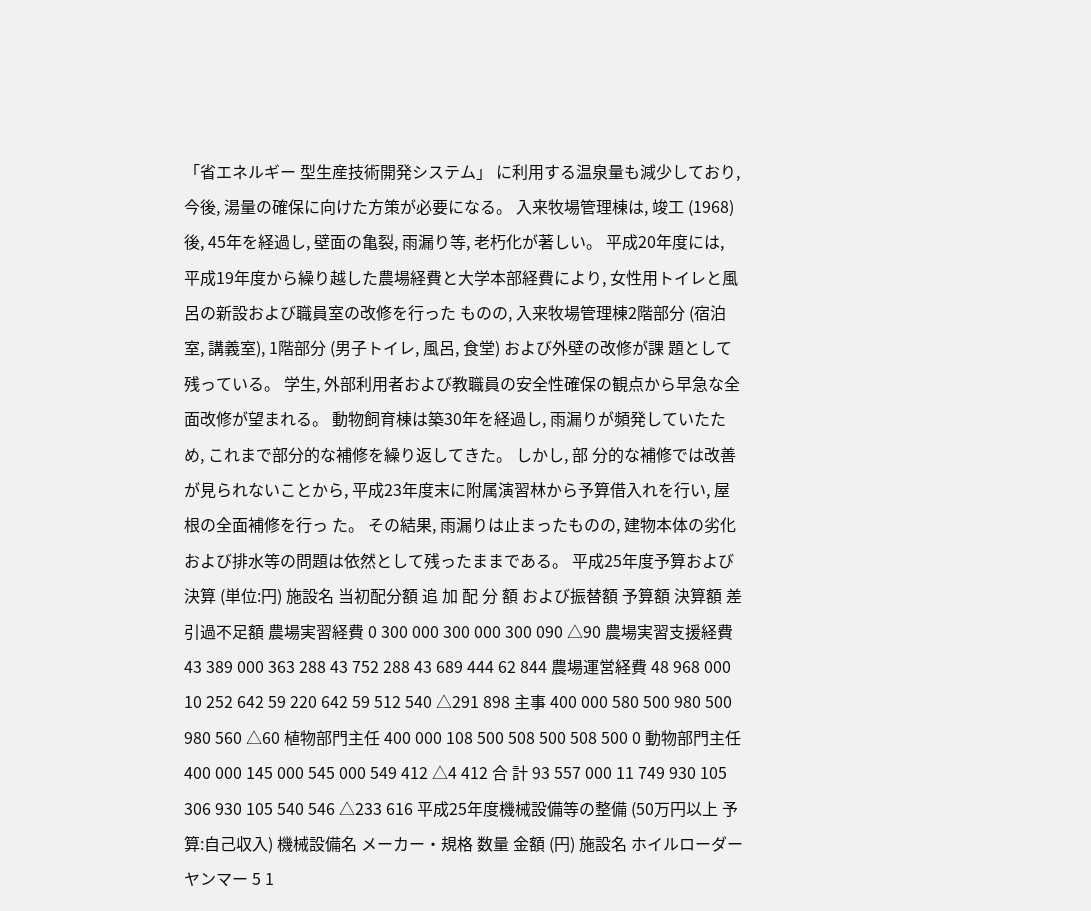「省エネルギー 型生産技術開発システム」 に利用する温泉量も減少しており, 今後, 湯量の確保に向けた方策が必要になる。 入来牧場管理棟は, 竣工 (1968) 後, 45年を経過し, 壁面の亀裂, 雨漏り等, 老朽化が著しい。 平成20年度には, 平成19年度から繰り越した農場経費と大学本部経費により, 女性用トイレと風呂の新設および職員室の改修を行った ものの, 入来牧場管理棟2階部分 (宿泊室, 講義室), 1階部分 (男子トイレ, 風呂, 食堂) および外壁の改修が課 題として残っている。 学生, 外部利用者および教職員の安全性確保の観点から早急な全面改修が望まれる。 動物飼育棟は築30年を経過し, 雨漏りが頻発していたため, これまで部分的な補修を繰り返してきた。 しかし, 部 分的な補修では改善が見られないことから, 平成23年度末に附属演習林から予算借入れを行い, 屋根の全面補修を行っ た。 その結果, 雨漏りは止まったものの, 建物本体の劣化および排水等の問題は依然として残ったままである。 平成25年度予算および決算 (単位:円) 施設名 当初配分額 追 加 配 分 額 および振替額 予算額 決算額 差引過不足額 農場実習経費 0 300 000 300 000 300 090 △90 農場実習支援経費 43 389 000 363 288 43 752 288 43 689 444 62 844 農場運営経費 48 968 000 10 252 642 59 220 642 59 512 540 △291 898 主事 400 000 580 500 980 500 980 560 △60 植物部門主任 400 000 108 500 508 500 508 500 0 動物部門主任 400 000 145 000 545 000 549 412 △4 412 合 計 93 557 000 11 749 930 105 306 930 105 540 546 △233 616 平成25年度機械設備等の整備 (50万円以上 予算:自己収入) 機械設備名 メーカー・規格 数量 金額 (円) 施設名 ホイルローダー ヤンマー 5 1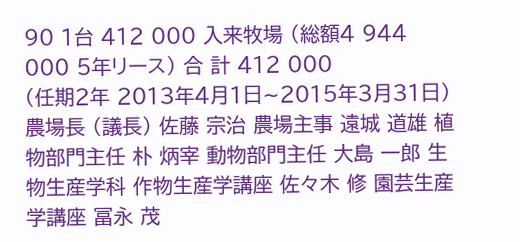90 1台 412 000 入来牧場 (総額4 944 000 5年リース) 合 計 412 000
(任期2年 2013年4月1日∼2015年3月31日) 農場長 (議長) 佐藤 宗治 農場主事 遠城 道雄 植物部門主任 朴 炳宰 動物部門主任 大島 一郎 生物生産学科 作物生産学講座 佐々木 修 園芸生産学講座 冨永 茂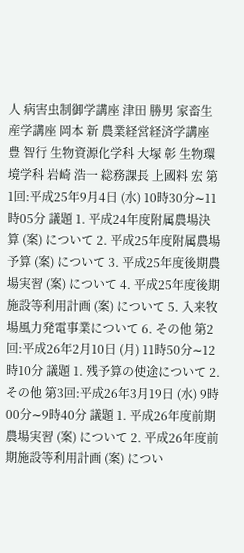人 病害虫制御学講座 津田 勝男 家畜生産学講座 岡本 新 農業経営経済学講座 豊 智行 生物資源化学科 大塚 彰 生物環境学科 岩崎 浩一 総務課長 上國料 宏 第1回:平成25年9月4日 (水) 10時30分∼11時05分 議題 1. 平成24年度附属農場決算 (案) について 2. 平成25年度附属農場予算 (案) について 3. 平成25年度後期農場実習 (案) について 4. 平成25年度後期施設等利用計画 (案) について 5. 入来牧場風力発電事業について 6. その他 第2回:平成26年2月10日 (月) 11時50分∼12時10分 議題 1. 残予算の使途について 2. その他 第3回:平成26年3月19日 (水) 9時00分∼9時40分 議題 1. 平成26年度前期農場実習 (案) について 2. 平成26年度前期施設等利用計画 (案) につい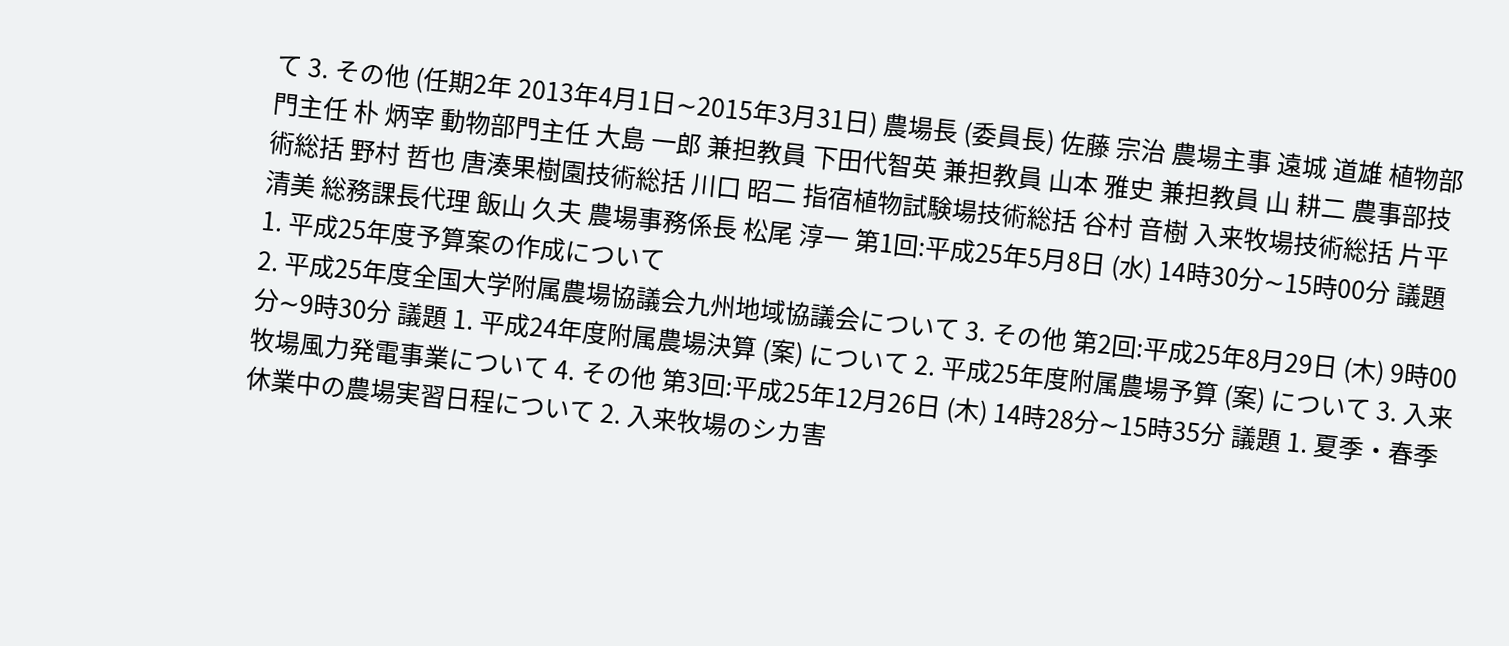て 3. その他 (任期2年 2013年4月1日∼2015年3月31日) 農場長 (委員長) 佐藤 宗治 農場主事 遠城 道雄 植物部門主任 朴 炳宰 動物部門主任 大島 一郎 兼担教員 下田代智英 兼担教員 山本 雅史 兼担教員 山 耕二 農事部技術総括 野村 哲也 唐湊果樹園技術総括 川口 昭二 指宿植物試験場技術総括 谷村 音樹 入来牧場技術総括 片平 清美 総務課長代理 飯山 久夫 農場事務係長 松尾 淳一 第1回:平成25年5月8日 (水) 14時30分∼15時00分 議題 1. 平成25年度予算案の作成について
2. 平成25年度全国大学附属農場協議会九州地域協議会について 3. その他 第2回:平成25年8月29日 (木) 9時00分∼9時30分 議題 1. 平成24年度附属農場決算 (案) について 2. 平成25年度附属農場予算 (案) について 3. 入来牧場風力発電事業について 4. その他 第3回:平成25年12月26日 (木) 14時28分∼15時35分 議題 1. 夏季・春季休業中の農場実習日程について 2. 入来牧場のシカ害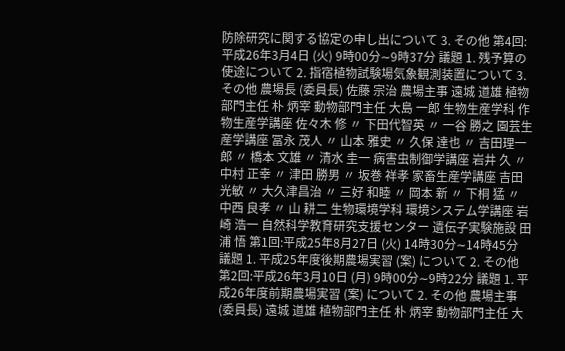防除研究に関する協定の申し出について 3. その他 第4回:平成26年3月4日 (火) 9時00分∼9時37分 議題 1. 残予算の使途について 2. 指宿植物試験場気象観測装置について 3. その他 農場長 (委員長) 佐藤 宗治 農場主事 遠城 道雄 植物部門主任 朴 炳宰 動物部門主任 大島 一郎 生物生産学科 作物生産学講座 佐々木 修 〃 下田代智英 〃 一谷 勝之 園芸生産学講座 冨永 茂人 〃 山本 雅史 〃 久保 達也 〃 吉田理一郎 〃 橋本 文雄 〃 清水 圭一 病害虫制御学講座 岩井 久 〃 中村 正幸 〃 津田 勝男 〃 坂巻 祥孝 家畜生産学講座 吉田 光敏 〃 大久津昌治 〃 三好 和睦 〃 岡本 新 〃 下桐 猛 〃 中西 良孝 〃 山 耕二 生物環境学科 環境システム学講座 岩崎 浩一 自然科学教育研究支援センター 遺伝子実験施設 田浦 悟 第1回:平成25年8月27日 (火) 14時30分∼14時45分 議題 1. 平成25年度後期農場実習 (案) について 2. その他
第2回:平成26年3月10日 (月) 9時00分∼9時22分 議題 1. 平成26年度前期農場実習 (案) について 2. その他 農場主事 (委員長) 遠城 道雄 植物部門主任 朴 炳宰 動物部門主任 大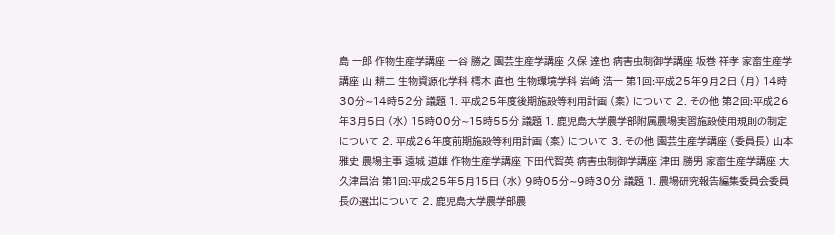島 一郎 作物生産学講座 一谷 勝之 園芸生産学講座 久保 達也 病害虫制御学講座 坂巻 祥孝 家畜生産学講座 山 耕二 生物資源化学科 樗木 直也 生物環境学科 岩崎 浩一 第1回:平成25年9月2日 (月) 14時30分∼14時52分 議題 1. 平成25年度後期施設等利用計画 (案) について 2. その他 第2回:平成26年3月5日 (水) 15時00分∼15時55分 議題 1. 鹿児島大学農学部附属農場実習施設使用規則の制定について 2. 平成26年度前期施設等利用計画 (案) について 3. その他 園芸生産学講座 (委員長) 山本 雅史 農場主事 遠城 道雄 作物生産学講座 下田代智英 病害虫制御学講座 津田 勝男 家畜生産学講座 大久津昌治 第1回:平成25年5月15日 (水) 9時05分∼9時30分 議題 1. 農場研究報告編集委員会委員長の選出について 2. 鹿児島大学農学部農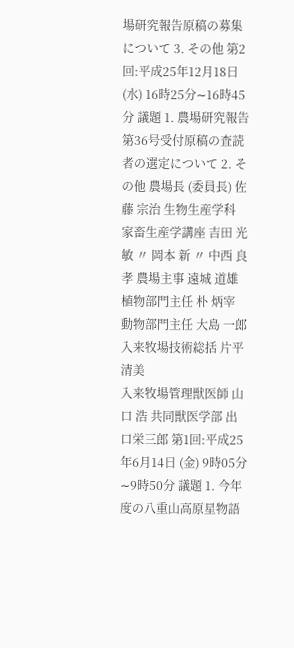場研究報告原稿の募集について 3. その他 第2回:平成25年12月18日 (水) 16時25分∼16時45分 議題 1. 農場研究報告第36号受付原稿の査読者の選定について 2. その他 農場長 (委員長) 佐藤 宗治 生物生産学科 家畜生産学講座 吉田 光敏 〃 岡本 新 〃 中西 良孝 農場主事 遠城 道雄 植物部門主任 朴 炳宰 動物部門主任 大島 一郎 入来牧場技術総括 片平 清美
入来牧場管理獣医師 山口 浩 共同獣医学部 出口栄三郎 第1回:平成25年6月14日 (金) 9時05分∼9時50分 議題 1. 今年度の八重山高原星物語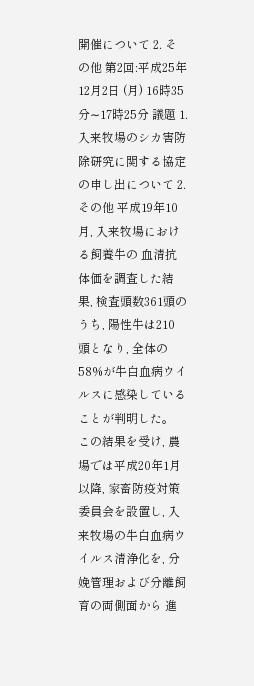開催について 2. その他 第2回:平成25年12月2日 (月) 16時35分∼17時25分 議題 1. 入来牧場のシカ害防除研究に関する協定の申し出について 2. その他 平成19年10月, 入来牧場における飼養牛の 血清抗体価を調査した結果, 検査頭数361頭のうち, 陽性牛は210 頭となり, 全体の58%が牛白血病ウイルスに感染していることが判明した。 この結果を受け, 農場では平成20年1月 以降, 家畜防疫対策委員会を設置し, 入来牧場の牛白血病ウイルス清浄化を, 分娩管理および分離飼育の両側面から 進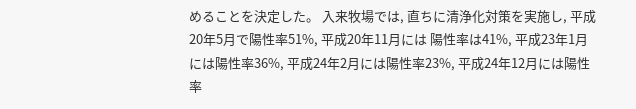めることを決定した。 入来牧場では, 直ちに清浄化対策を実施し, 平成20年5月で陽性率51%, 平成20年11月には 陽性率は41%, 平成23年1月には陽性率36%, 平成24年2月には陽性率23%, 平成24年12月には陽性率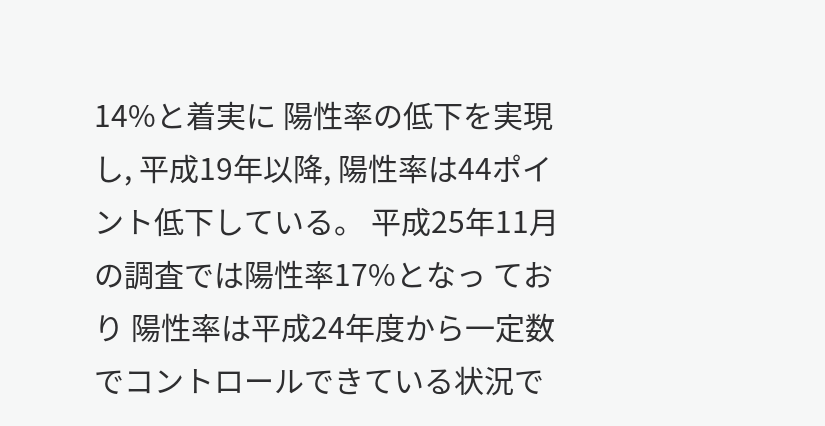14%と着実に 陽性率の低下を実現し, 平成19年以降, 陽性率は44ポイント低下している。 平成25年11月の調査では陽性率17%となっ ており 陽性率は平成24年度から一定数でコントロールできている状況で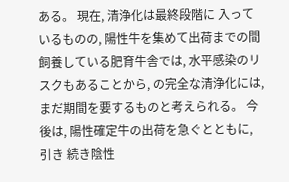ある。 現在, 清浄化は最終段階に 入っているものの, 陽性牛を集めて出荷までの間飼養している肥育牛舎では, 水平感染のリスクもあることから, の完全な清浄化には, まだ期間を要するものと考えられる。 今後は, 陽性確定牛の出荷を急ぐとともに, 引き 続き陰性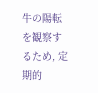牛の陽転を観察するため, 定期的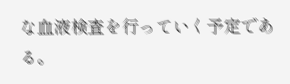な血液検査を行っていく予定である。